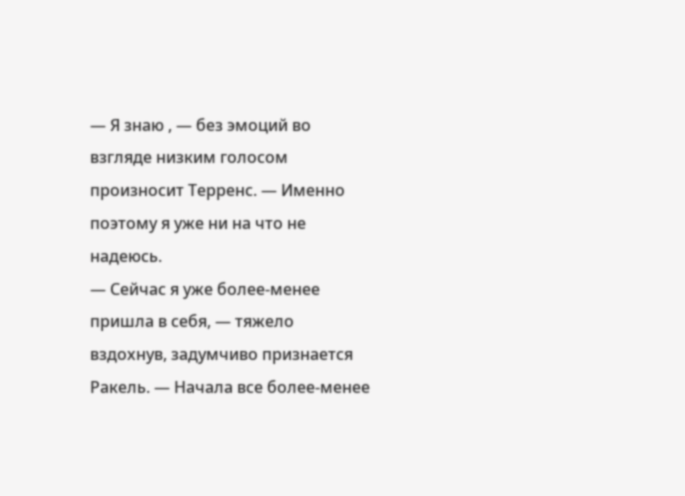— Я знаю , — без эмоций во взгляде низким голосом произносит Терренс. — Именно поэтому я уже ни на что не надеюсь.
— Сейчас я уже более-менее пришла в себя, — тяжело вздохнув, задумчиво признается Ракель. — Начала все более-менее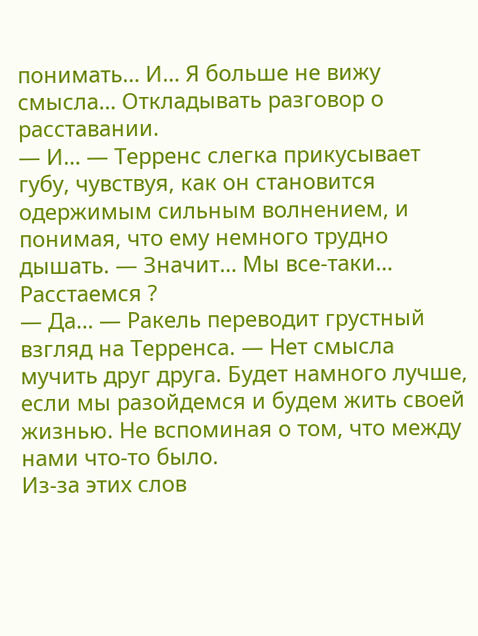понимать… И… Я больше не вижу смысла… Откладывать разговор о расставании.
— И… — Терренс слегка прикусывает губу, чувствуя, как он становится одержимым сильным волнением, и понимая, что ему немного трудно дышать. — Значит… Мы все-таки… Расстаемся ?
— Да… — Ракель переводит грустный взгляд на Терренса. — Нет смысла мучить друг друга. Будет намного лучше, если мы разойдемся и будем жить своей жизнью. Не вспоминая о том, что между нами что-то было.
Из-за этих слов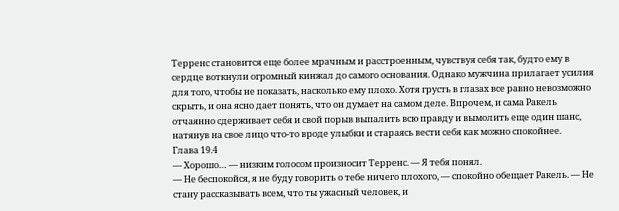Терренс становится еще более мрачным и расстроенным, чувствуя себя так, будто ему в сердце воткнули огромный кинжал до самого основания. Однако мужчина прилагает усилия для того, чтобы не показать, насколько ему плохо. Хотя грусть в глазах все равно невозможно скрыть, и она ясно дает понять, что он думает на самом деле. Впрочем, и сама Ракель отчаянно сдерживает себя и свой порыв выпалить всю правду и вымолить еще один шанс, натянув на свое лицо что-то вроде улыбки и стараясь вести себя как можно спокойнее.
Глава 19.4
— Хорошо… — низким голосом произносит Терренс. — Я тебя понял.
— Не беспокойся, я не буду говорить о тебе ничего плохого, — спокойно обещает Ракель. — Не стану рассказывать всем, что ты ужасный человек, и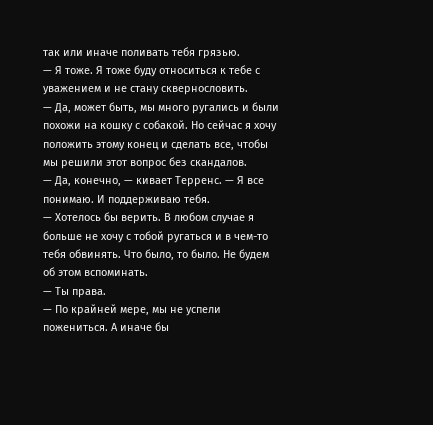так или иначе поливать тебя грязью.
— Я тоже. Я тоже буду относиться к тебе с уважением и не стану сквернословить.
— Да, может быть, мы много ругались и были похожи на кошку с собакой. Но сейчас я хочу положить этому конец и сделать все, чтобы мы решили этот вопрос без скандалов.
— Да, конечно, — кивает Терренс. — Я все понимаю. И поддерживаю тебя.
— Хотелось бы верить. В любом случае я больше не хочу с тобой ругаться и в чем-то тебя обвинять. Что было, то было. Не будем об этом вспоминать.
— Ты права.
— По крайней мере, мы не успели пожениться. А иначе бы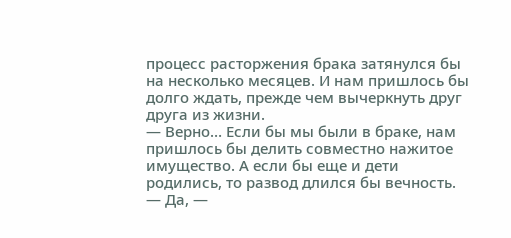процесс расторжения брака затянулся бы на несколько месяцев. И нам пришлось бы долго ждать, прежде чем вычеркнуть друг друга из жизни.
— Верно… Если бы мы были в браке, нам пришлось бы делить совместно нажитое имущество. А если бы еще и дети родились, то развод длился бы вечность.
— Да, —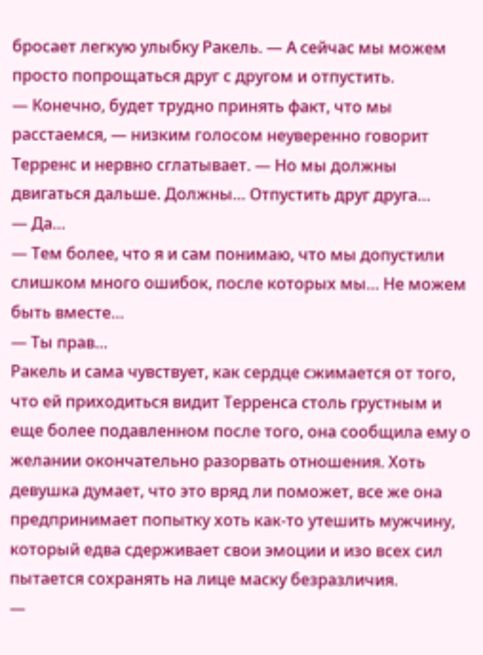бросает легкую улыбку Ракель. — А сейчас мы можем просто попрощаться друг с другом и отпустить.
— Конечно, будет трудно принять факт, что мы расстаемся, — низким голосом неуверенно говорит Терренс и нервно сглатывает. — Но мы должны двигаться дальше. Должны… Отпустить друг друга…
— Да…
— Тем более, что я и сам понимаю, что мы допустили слишком много ошибок, после которых мы… Не можем быть вместе…
— Ты прав…
Ракель и сама чувствует, как сердце сжимается от того, что ей приходиться видит Терренса столь грустным и еще более подавленном после того, она сообщила ему о желании окончательно разорвать отношения. Хоть девушка думает, что это вряд ли поможет, все же она предпринимает попытку хоть как-то утешить мужчину, который едва сдерживает свои эмоции и изо всех сил пытается сохранять на лице маску безразличия.
—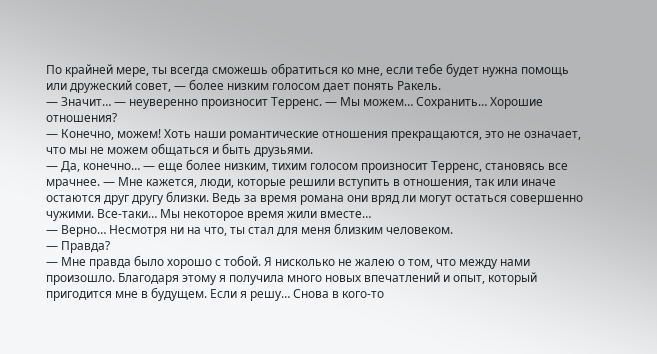По крайней мере, ты всегда сможешь обратиться ко мне, если тебе будет нужна помощь или дружеский совет, — более низким голосом дает понять Ракель.
— Значит… — неуверенно произносит Терренс. — Мы можем… Сохранить… Хорошие отношения?
— Конечно, можем! Хоть наши романтические отношения прекращаются, это не означает, что мы не можем общаться и быть друзьями.
— Да, конечно… — еще более низким, тихим голосом произносит Терренс, становясь все мрачнее. — Мне кажется, люди, которые решили вступить в отношения, так или иначе остаются друг другу близки. Ведь за время романа они вряд ли могут остаться совершенно чужими. Все-таки… Мы некоторое время жили вместе…
— Верно… Несмотря ни на что, ты стал для меня близким человеком.
— Правда?
— Мне правда было хорошо с тобой. Я нисколько не жалею о том, что между нами произошло. Благодаря этому я получила много новых впечатлений и опыт, который пригодится мне в будущем. Если я решу… Снова в кого-то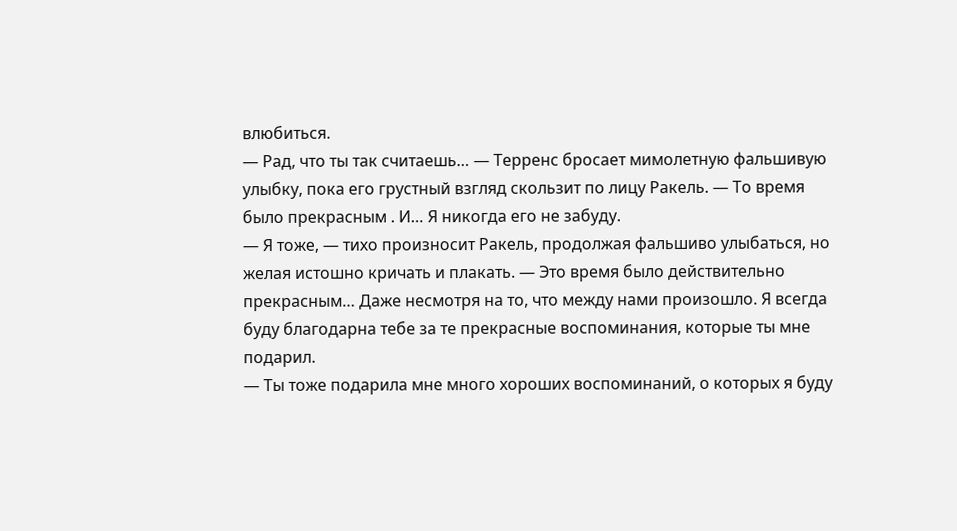влюбиться.
— Рад, что ты так считаешь… — Терренс бросает мимолетную фальшивую улыбку, пока его грустный взгляд скользит по лицу Ракель. — То время было прекрасным . И… Я никогда его не забуду.
— Я тоже, — тихо произносит Ракель, продолжая фальшиво улыбаться, но желая истошно кричать и плакать. — Это время было действительно прекрасным… Даже несмотря на то, что между нами произошло. Я всегда буду благодарна тебе за те прекрасные воспоминания, которые ты мне подарил.
— Ты тоже подарила мне много хороших воспоминаний, о которых я буду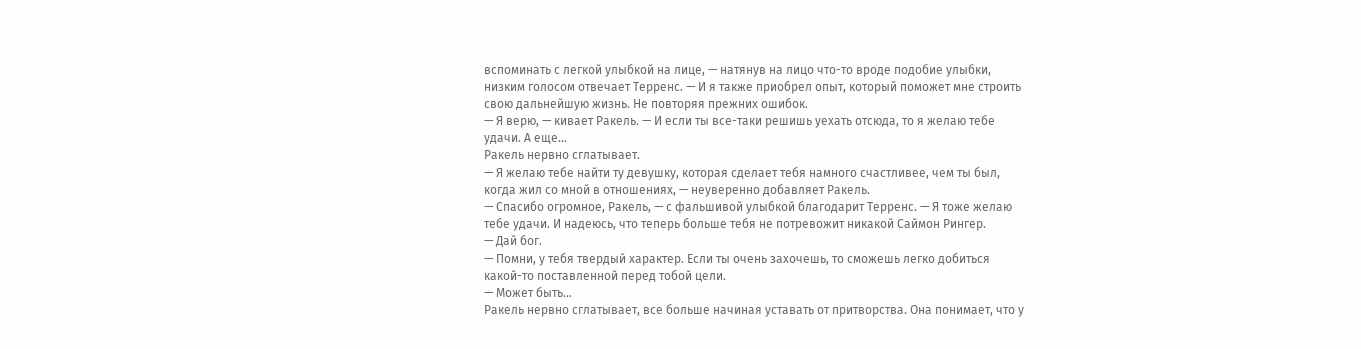вспоминать с легкой улыбкой на лице, — натянув на лицо что-то вроде подобие улыбки, низким голосом отвечает Терренс. — И я также приобрел опыт, который поможет мне строить свою дальнейшую жизнь. Не повторяя прежних ошибок.
— Я верю, — кивает Ракель. — И если ты все-таки решишь уехать отсюда, то я желаю тебе удачи. А еще…
Ракель нервно сглатывает.
— Я желаю тебе найти ту девушку, которая сделает тебя намного счастливее, чем ты был, когда жил со мной в отношениях, — неуверенно добавляет Ракель.
— Спасибо огромное, Ракель, — с фальшивой улыбкой благодарит Терренс. — Я тоже желаю тебе удачи. И надеюсь, что теперь больше тебя не потревожит никакой Саймон Рингер.
— Дай бог.
— Помни, у тебя твердый характер. Если ты очень захочешь, то сможешь легко добиться какой-то поставленной перед тобой цели.
— Может быть…
Ракель нервно сглатывает, все больше начиная уставать от притворства. Она понимает, что у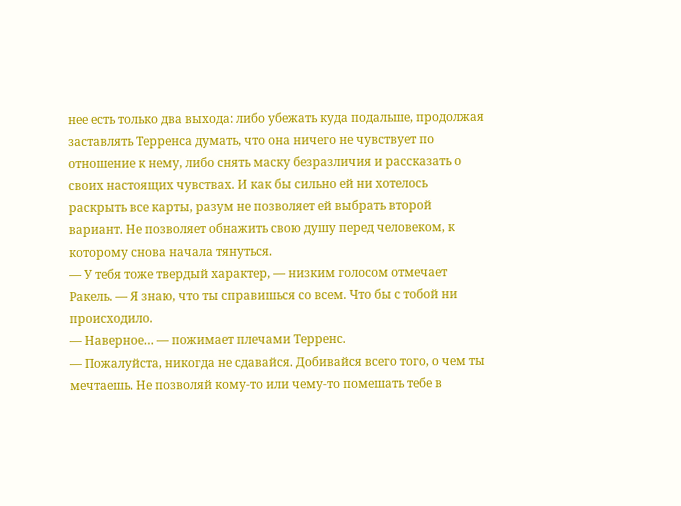нее есть только два выхода: либо убежать куда подальше, продолжая заставлять Терренса думать, что она ничего не чувствует по отношение к нему, либо снять маску безразличия и рассказать о своих настоящих чувствах. И как бы сильно ей ни хотелось раскрыть все карты, разум не позволяет ей выбрать второй вариант. Не позволяет обнажить свою душу перед человеком, к которому снова начала тянуться.
— У тебя тоже твердый характер, — низким голосом отмечает Ракель. — Я знаю, что ты справишься со всем. Что бы с тобой ни происходило.
— Наверное… — пожимает плечами Терренс.
— Пожалуйста, никогда не сдавайся. Добивайся всего того, о чем ты мечтаешь. Не позволяй кому-то или чему-то помешать тебе в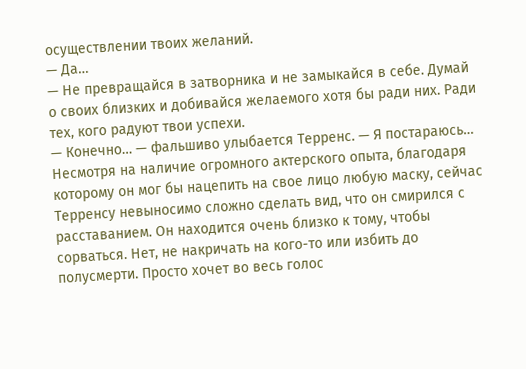осуществлении твоих желаний.
— Да…
— Не превращайся в затворника и не замыкайся в себе. Думай о своих близких и добивайся желаемого хотя бы ради них. Ради тех, кого радуют твои успехи.
— Конечно… — фальшиво улыбается Терренс. — Я постараюсь…
Несмотря на наличие огромного актерского опыта, благодаря которому он мог бы нацепить на свое лицо любую маску, сейчас Терренсу невыносимо сложно сделать вид, что он смирился с расставанием. Он находится очень близко к тому, чтобы сорваться. Нет, не накричать на кого-то или избить до полусмерти. Просто хочет во весь голос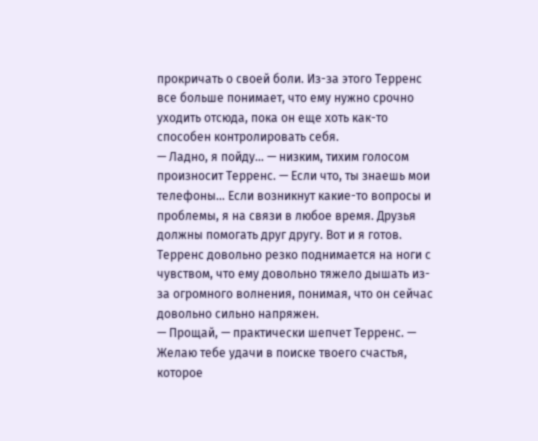прокричать о своей боли. Из-за этого Терренс все больше понимает, что ему нужно срочно уходить отсюда, пока он еще хоть как-то способен контролировать себя.
— Ладно, я пойду… — низким, тихим голосом произносит Терренс. — Если что, ты знаешь мои телефоны… Если возникнут какие-то вопросы и проблемы, я на связи в любое время. Друзья должны помогать друг другу. Вот и я готов.
Терренс довольно резко поднимается на ноги с чувством, что ему довольно тяжело дышать из-за огромного волнения, понимая, что он сейчас довольно сильно напряжен.
— Прощай, — практически шепчет Терренс. — Желаю тебе удачи в поиске твоего счастья, которое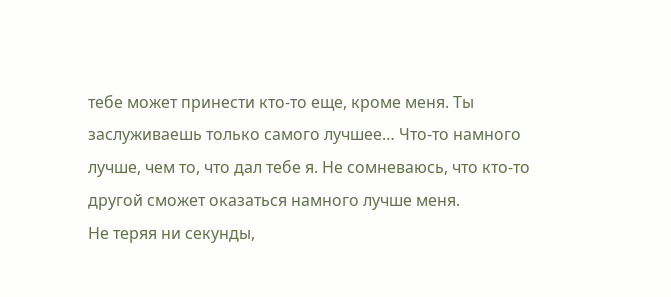тебе может принести кто-то еще, кроме меня. Ты заслуживаешь только самого лучшее… Что-то намного лучше, чем то, что дал тебе я. Не сомневаюсь, что кто-то другой сможет оказаться намного лучше меня.
Не теряя ни секунды,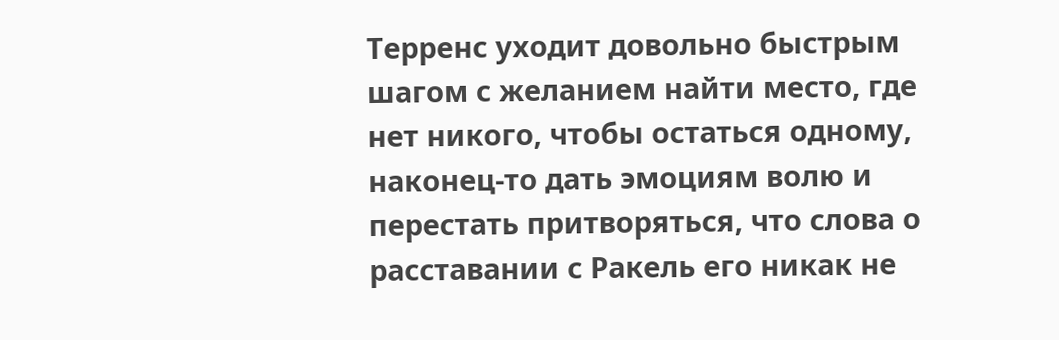Терренс уходит довольно быстрым шагом с желанием найти место, где нет никого, чтобы остаться одному, наконец-то дать эмоциям волю и перестать притворяться, что слова о расставании с Ракель его никак не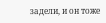задели, и он тоже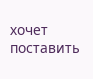хочет поставить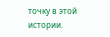точку в этой истории.